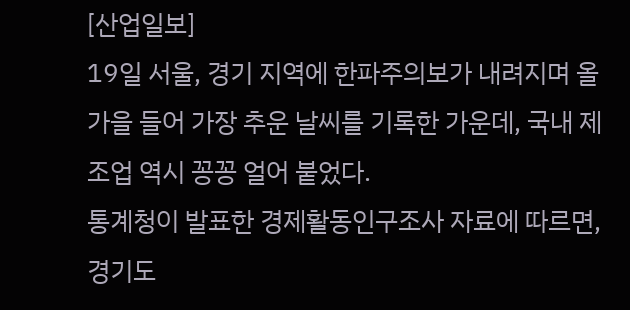[산업일보]
19일 서울, 경기 지역에 한파주의보가 내려지며 올 가을 들어 가장 추운 날씨를 기록한 가운데, 국내 제조업 역시 꽁꽁 얼어 붙었다.
통계청이 발표한 경제활동인구조사 자료에 따르면, 경기도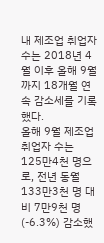내 제조업 취업자 수는 2018년 4월 이후 올해 9월까지 18개월 연속 감소세를 기록했다.
올해 9월 제조업 취업자 수는 125만4천 명으로, 전년 동월 133만3천 명 대비 7만9천 명(-6.3%) 감소했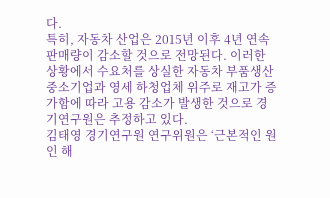다.
특히, 자동차 산업은 2015년 이후 4년 연속 판매량이 감소할 것으로 전망된다. 이러한 상황에서 수요처를 상실한 자동차 부품생산 중소기업과 영세 하청업체 위주로 재고가 증가함에 따라 고용 감소가 발생한 것으로 경기연구원은 추정하고 있다.
김태영 경기연구원 연구위원은 ‘근본적인 원인 해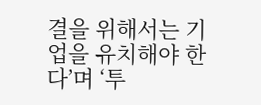결을 위해서는 기업을 유치해야 한다’며 ‘투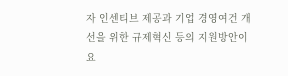자 인센티브 제공과 기업 경영여건 개선을 위한 규제혁신 등의 지원방안이 요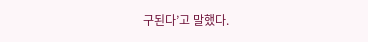구된다’고 말했다.